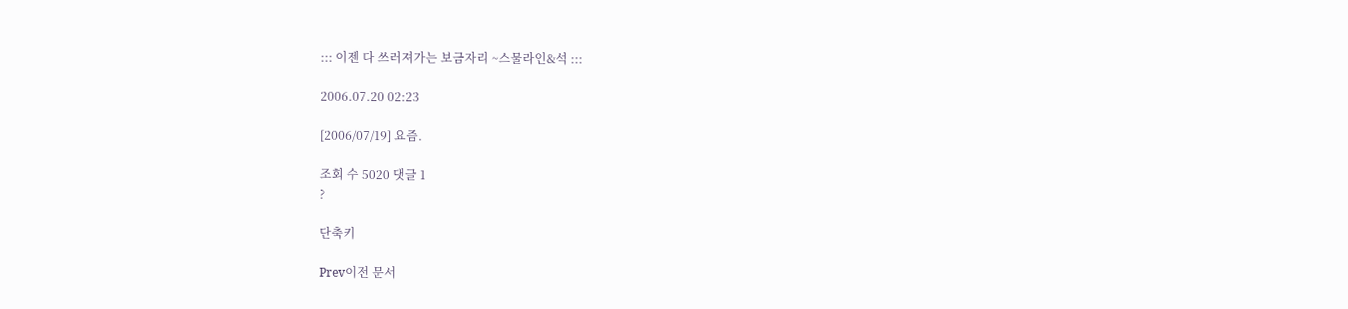::: 이젠 다 쓰러져가는 보금자리 ~스물라인&석 :::

2006.07.20 02:23

[2006/07/19] 요즘.

조회 수 5020 댓글 1
?

단축키

Prev이전 문서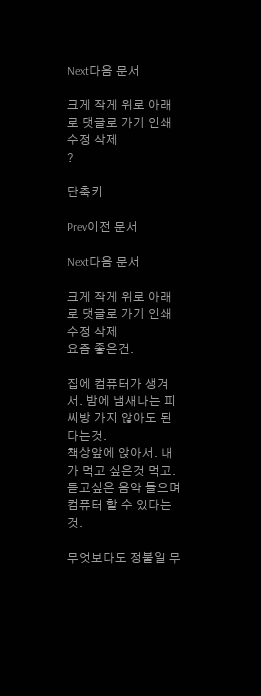Next다음 문서

크게 작게 위로 아래로 댓글로 가기 인쇄 수정 삭제
?

단축키

Prev이전 문서

Next다음 문서

크게 작게 위로 아래로 댓글로 가기 인쇄 수정 삭제
요즘 좋은건.

집에 컴퓨터가 생겨서. 밤에 냄새나는 피씨방 가지 않아도 된다는것.
책상앞에 앉아서. 내가 먹고 싶은것 먹고. 듣고싶은 음악 들으며
컴퓨터 할 수 있다는 것.

무엇보다도 정붙일 무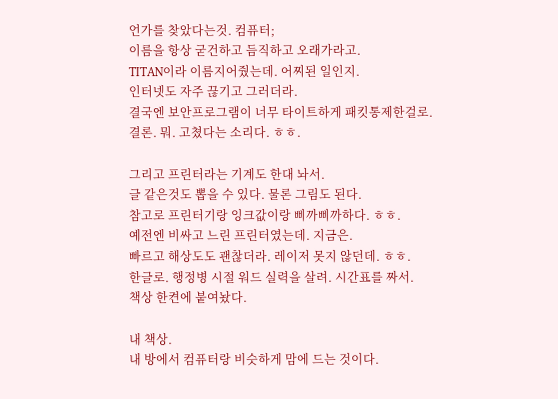언가를 찾았다는것. 컴퓨터;
이름을 항상 굳건하고 듬직하고 오래가라고.
TITAN이라 이름지어줬는데. 어찌된 일인지.
인터넷도 자주 끊기고 그러더라.
결국엔 보안프로그램이 너무 타이트하게 패킷통제한걸로.
결론. 뭐. 고쳤다는 소리다. ㅎㅎ.

그리고 프린터라는 기계도 한대 놔서.
글 같은것도 뽑을 수 있다. 물론 그림도 된다.
참고로 프린터기랑 잉크값이랑 삐까삐까하다. ㅎㅎ.
예전엔 비싸고 느린 프린터였는데. 지금은.
빠르고 해상도도 괜찮더라. 레이저 못지 않던데. ㅎㅎ.
한글로. 행정병 시절 워드 실력을 살려. 시간표를 짜서.
책상 한켠에 붙여놨다.

내 책상.
내 방에서 컴퓨터랑 비슷하게 맘에 드는 것이다.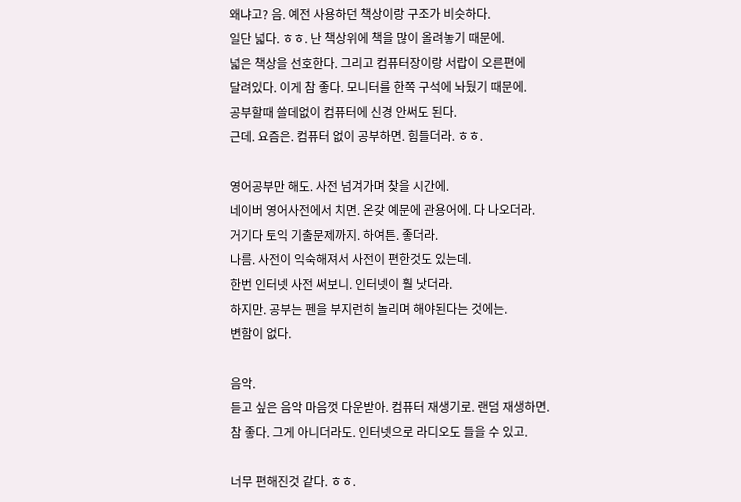왜냐고? 음. 예전 사용하던 책상이랑 구조가 비슷하다.
일단 넓다. ㅎㅎ. 난 책상위에 책을 많이 올려놓기 때문에.
넓은 책상을 선호한다. 그리고 컴퓨터장이랑 서랍이 오른편에
달려있다. 이게 참 좋다. 모니터를 한쪽 구석에 놔뒀기 때문에.
공부할때 쓸데없이 컴퓨터에 신경 안써도 된다.
근데. 요즘은. 컴퓨터 없이 공부하면. 힘들더라. ㅎㅎ.

영어공부만 해도. 사전 넘겨가며 찾을 시간에.
네이버 영어사전에서 치면. 온갖 예문에 관용어에. 다 나오더라.
거기다 토익 기출문제까지. 하여튼. 좋더라.
나름. 사전이 익숙해져서 사전이 편한것도 있는데.
한번 인터넷 사전 써보니. 인터넷이 훨 낫더라.
하지만. 공부는 펜을 부지런히 놀리며 해야된다는 것에는.
변함이 없다.

음악.
듣고 싶은 음악 마음껏 다운받아. 컴퓨터 재생기로. 랜덤 재생하면.
참 좋다. 그게 아니더라도. 인터넷으로 라디오도 들을 수 있고.

너무 편해진것 같다. ㅎㅎ.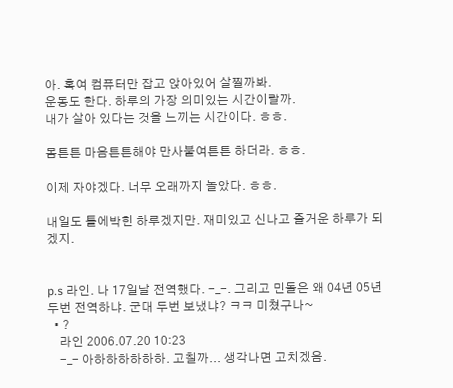아. 혹여 컴퓨터만 잡고 앉아있어 살찔까봐.
운동도 한다. 하루의 가장 의미있는 시간이랄까.
내가 살아 있다는 것을 느끼는 시간이다. ㅎㅎ.

몸튼튼 마음튼튼해야 만사불여튼튼 하더라. ㅎㅎ.

이제 자야겠다. 너무 오래까지 놀았다. ㅎㅎ.

내일도 틀에박힌 하루겠지만. 재미있고 신나고 즐거운 하루가 되겠지.


p.s 라인. 나 17일날 전역했다. -_-. 그리고 민돌은 왜 04년 05년
두번 전역하냐. 군대 두번 보냈냐? ㅋㅋ 미쳤구나~
  • ?
    라인 2006.07.20 10:23
    -_- 아하하하하하하. 고칠까... 생각나면 고치겠음.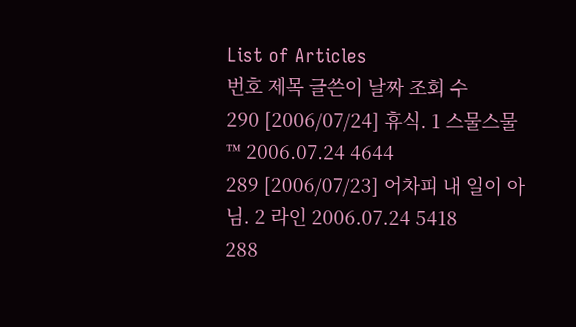List of Articles
번호 제목 글쓴이 날짜 조회 수
290 [2006/07/24] 휴식. 1 스물스물™ 2006.07.24 4644
289 [2006/07/23] 어차피 내 일이 아님. 2 라인 2006.07.24 5418
288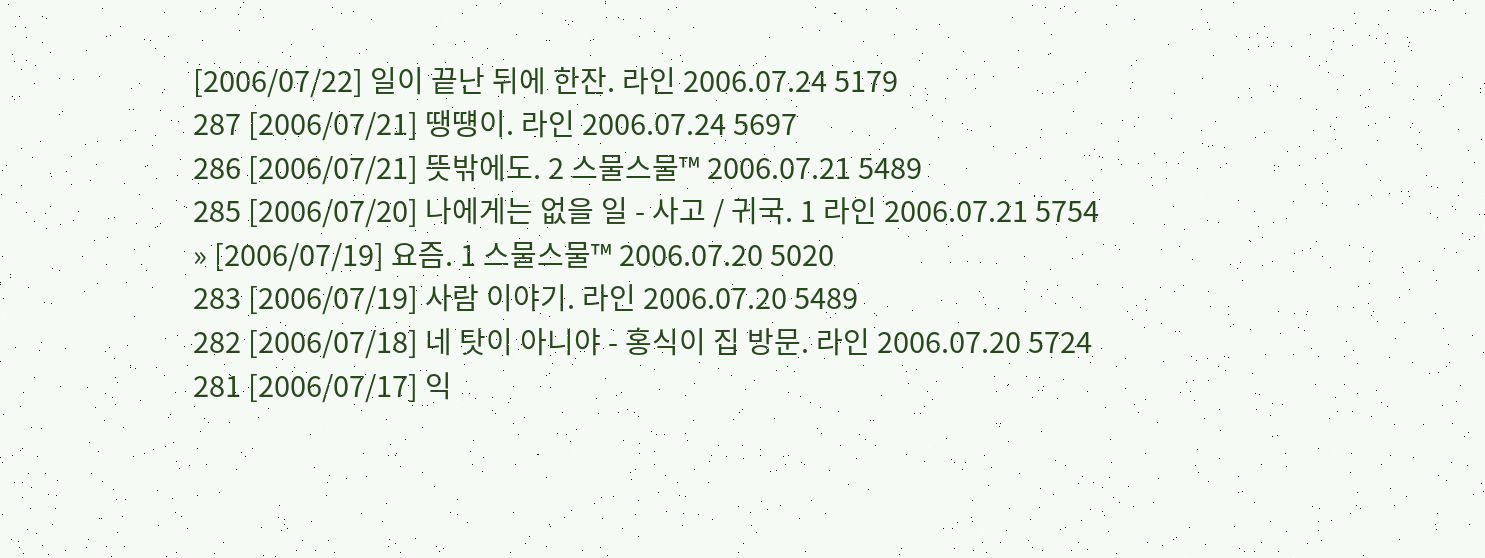[2006/07/22] 일이 끝난 뒤에 한잔. 라인 2006.07.24 5179
287 [2006/07/21] 땡떙이. 라인 2006.07.24 5697
286 [2006/07/21] 뜻밖에도. 2 스물스물™ 2006.07.21 5489
285 [2006/07/20] 나에게는 없을 일 - 사고 / 귀국. 1 라인 2006.07.21 5754
» [2006/07/19] 요즘. 1 스물스물™ 2006.07.20 5020
283 [2006/07/19] 사람 이야기. 라인 2006.07.20 5489
282 [2006/07/18] 네 탓이 아니야 - 홍식이 집 방문. 라인 2006.07.20 5724
281 [2006/07/17] 익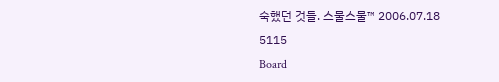숙했던 것들. 스물스물™ 2006.07.18 5115
Board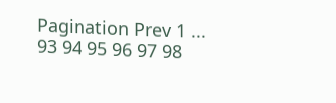Pagination Prev 1 ... 93 94 95 96 97 98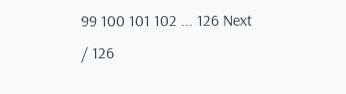99 100 101 102 ... 126 Next
/ 126